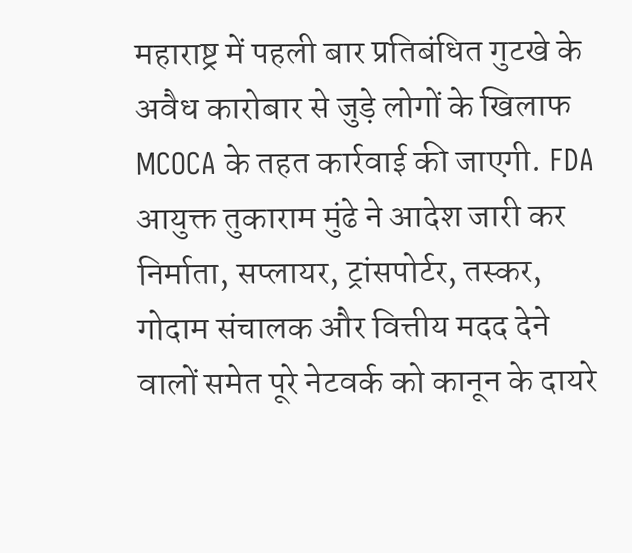महाराष्ट्र में पहली बार प्रतिबंधित गुटखे के अवैध कारोबार से जुड़े लोगों के खिलाफ MCOCA के तहत कार्रवाई की जाएगी. FDA आयुक्त तुकाराम मुंढे ने आदेश जारी कर निर्माता, सप्लायर, ट्रांसपोर्टर, तस्कर, गोदाम संचालक और वित्तीय मदद देने वालों समेत पूरे नेटवर्क को कानून के दायरे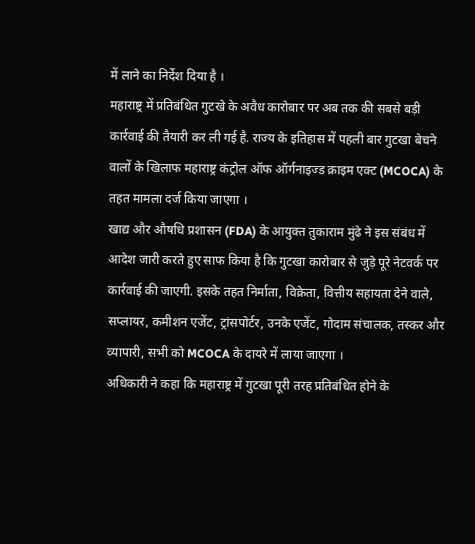में लाने का निर्देश दिया है ।
महाराष्ट्र में प्रतिबंधित गुटखे के अवैध कारोबार पर अब तक की सबसे बड़ी कार्रवाई की तैयारी कर ली गई है. राज्य के इतिहास में पहली बार गुटखा बेचने वालों के खिलाफ महाराष्ट्र कंट्रोल ऑफ ऑर्गनाइज्ड क्राइम एक्ट (MCOCA) के तहत मामला दर्ज किया जाएगा ।
खाद्य और औषधि प्रशासन (FDA) के आयुक्त तुकाराम मुंढे ने इस संबंध में आदेश जारी करते हुए साफ किया है कि गुटखा कारोबार से जुड़े पूरे नेटवर्क पर कार्रवाई की जाएगी. इसके तहत निर्माता, विक्रेता, वित्तीय सहायता देने वाले, सप्लायर, कमीशन एजेंट, ट्रांसपोर्टर, उनके एजेंट, गोदाम संचालक, तस्कर और व्यापारी, सभी को MCOCA के दायरे में लाया जाएगा ।
अधिकारी ने कहा कि महाराष्ट्र में गुटखा पूरी तरह प्रतिबंधित होने के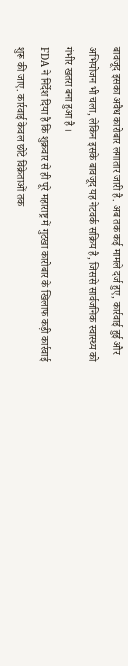बावजूद इसका अवैध कारोबार लगातार जारी है. अब तक कई मामले दर्ज हुए, कार्रवाई हुई और अभियोजन भी चला, लेकिन इसके बावजूद यह नेटवर्क सक्रिय है, जिससे सार्वजनिक स्वास्थ्य को गंभीर खतरा बना हुआ है ।
FDA ने निर्देश दिया है कि शुक्रवार से ही पूरे महाराष्ट्र में गुटखा कारोबार के खिलाफ कड़ी कार्रवाई शुरू की जाए. कार्रवाई केवल छोटे विक्रेताओं तक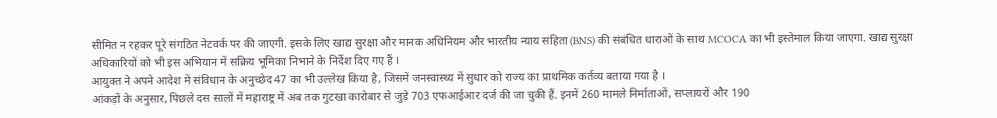सीमित न रहकर पूरे संगठित नेटवर्क पर की जाएगी. इसके लिए खाद्य सुरक्षा और मानक अधिनियम और भारतीय न्याय संहिता (BNS) की संबंधित धाराओं के साथ MCOCA का भी इस्तेमाल किया जाएगा. खाद्य सुरक्षा अधिकारियों को भी इस अभियान में सक्रिय भूमिका निभाने के निर्देश दिए गए हैं ।
आयुक्त ने अपने आदेश में संविधान के अनुच्छेद 47 का भी उल्लेख किया है, जिसमें जनस्वास्थ्य में सुधार को राज्य का प्राथमिक कर्तव्य बताया गया है ।
आंकड़ों के अनुसार, पिछले दस सालों में महाराष्ट्र में अब तक गुटखा कारोबार से जुड़े 703 एफआईआर दर्ज की जा चुकी हैं. इनमें 260 मामले निर्माताओं, सप्लायरों और 190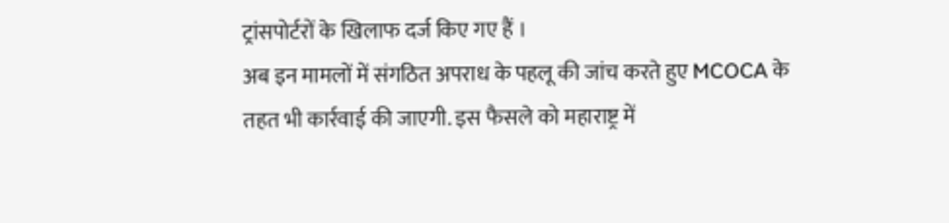ट्रांसपोर्टरों के खिलाफ दर्ज किए गए हैं ।
अब इन मामलों में संगठित अपराध के पहलू की जांच करते हुए MCOCA के तहत भी कार्रवाई की जाएगी. इस फैसले को महाराष्ट्र में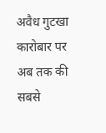अवैध गुटखा कारोबार पर अब तक की सबसे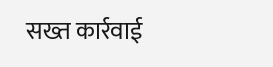सख्त कार्रवाई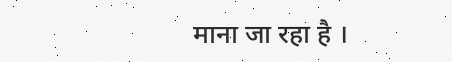माना जा रहा है ।